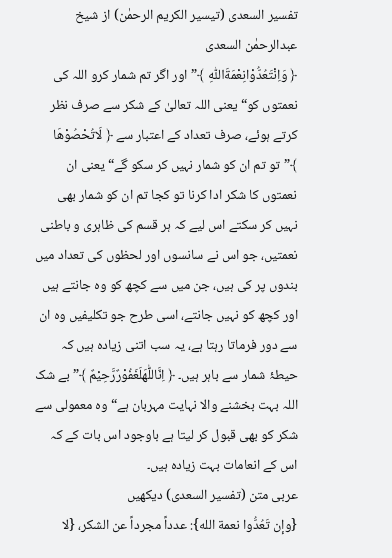تفسیر السعدی (تیسیر الکریم الرحمٰن) از شیخ عبدالرحمٰن السعدی
﴿ وَاِنْتَعُدُّوْانِعْمَةَاللّٰهِ ﴾”اور اگر تم شمار کرو اللہ کی نعمتوں کو“ یعنی اللہ تعالیٰ کے شکر سے صرف نظر کرتے ہوئے، صرف تعداد کے اعتبار سے ﴿ لَاتُحْصُوْهَا ﴾”تو تم ان کو شمار نہیں کر سکو گے“ یعنی ان نعمتوں کا شکر ادا کرنا تو کجا تم ان کو شمار بھی نہیں کر سکتے اس لیے کہ ہر قسم کی ظاہری و باطنی نعمتیں، جو اس نے سانسوں اور لحظوں کی تعداد میں بندوں پر کی ہیں، جن میں سے کچھ کو وہ جانتے ہیں اور کچھ کو نہیں جانتے، اسی طرح جو تکلیفیں وہ ان سے دور فرماتا رہتا ہے، یہ سب اتنی زیادہ ہیں کہ حیطۂ شمار سے باہر ہیں۔ ﴿ اِنَّاللّٰهَلَغَفُوْرٌرَّحِیْمٌ ﴾”بے شک اللہ بہت بخشنے والا نہایت مہربان ہے“ وہ معمولی سے شکر کو بھی قبول کر لیتا ہے باوجود اس بات کے کہ اس کے انعامات بہت زیادہ ہیں۔
عربی متن (تفسیر السعدی) دیکھیں
{وإن تَعُدُّوا نعمة الله}: عدداً مجرداً عن الشكر، {لا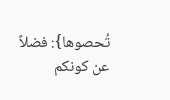تُحصوها}: فضلاً عن كونكم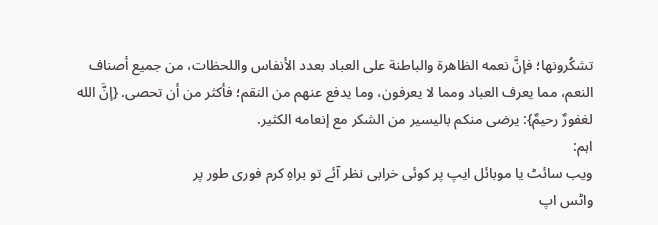تشكُرونها؛ فإنَّ نعمه الظاهرة والباطنة على العباد بعدد الأنفاس واللحظات، من جميع أصناف النعم، مما يعرف العباد ومما لا يعرفون، وما يدفع عنهم من النقم؛ فأكثر من أن تحصى. {إنَّ الله لغفورٌ رحيمٌ}: يرضى منكم باليسير من الشكر مع إنعامه الكثير.
اہم:
ویب سائٹ یا موبائل ایپ پر کوئی خرابی نظر آئے تو براہِ کرم فوری طور پر
واٹس اپ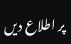پر اطلاع دیں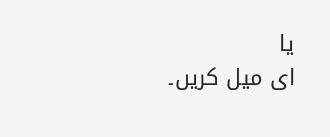یا
ای میل کریں۔